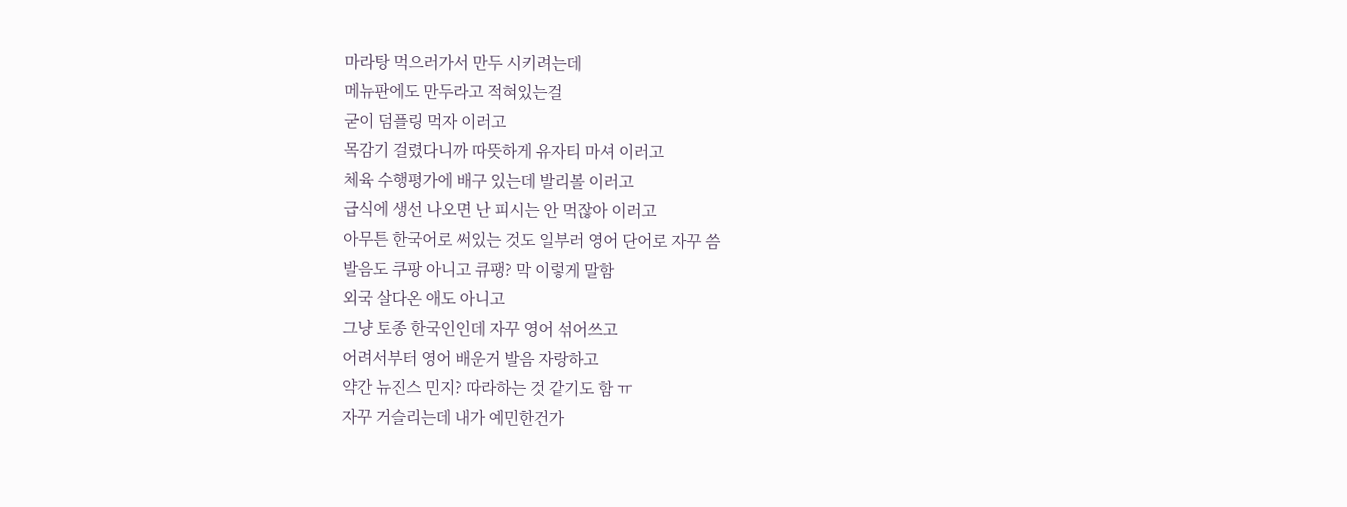마라탕 먹으러가서 만두 시키려는데
메뉴판에도 만두라고 적혀있는걸
굳이 덤플링 먹자 이러고
목감기 걸렸다니까 따뜻하게 유자티 마셔 이러고
체육 수행평가에 배구 있는데 발리볼 이러고
급식에 생선 나오면 난 피시는 안 먹잖아 이러고
아무튼 한국어로 써있는 것도 일부러 영어 단어로 자꾸 씀
발음도 쿠팡 아니고 큐팽? 막 이렇게 말함
외국 살다온 애도 아니고
그냥 토종 한국인인데 자꾸 영어 섞어쓰고
어려서부터 영어 배운거 발음 자랑하고
약간 뉴진스 민지? 따라하는 것 같기도 함 ㅠ
자꾸 거슬리는데 내가 예민한건가